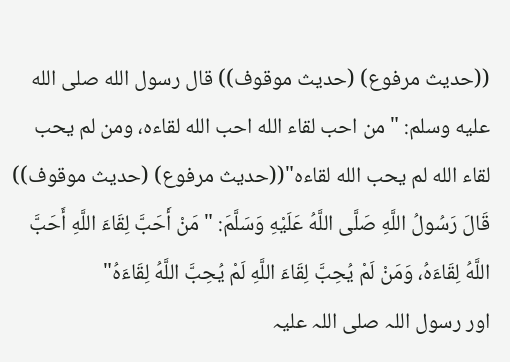((حديث مرفوع) (حديث موقوف)) قال رسول الله صلى الله عليه وسلم: " من احب لقاء الله احب الله لقاءه، ومن لم يحب لقاء الله لم يحب الله لقاءه"((حديث مرفوع) (حديث موقوف)) قَالَ رَسُولُ اللَّهِ صَلَّى اللَّهُ عَلَيْهِ وَسَلَّمَ: " مَنْ أَحَبَّ لِقَاءَ اللَّهِ أَحَبَّ اللَّهُ لِقَاءَهُ، وَمَنْ لَمْ يُحِبَّ لِقَاءَ اللَّهِ لَمْ يُحِبَّ اللَّهُ لِقَاءَهُ"
اور رسول اللہ صلی اللہ علیہ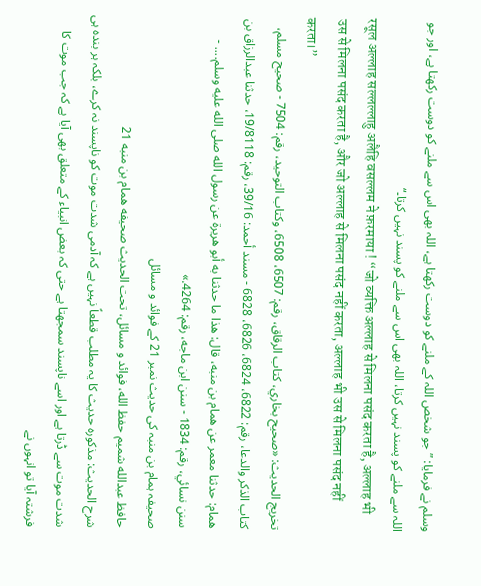وسلم نے فرمایا: ”جو شخص اللہ کے ملنے کو دوست رکھتا ہے، اللہ بھی اس سے ملنے کو دوست رکھتا ہے، اور جو اللہ سے ملنے کو پسند نہیں کرتا، اللہ بھی اس سے ملنے کو پسند نہیں کرتا۔“
रसूल अल्लाह सल्लल्लाहु अलैहि वसल्लम ने फ़रमाया ! “जो व्यक्ति अल्लाह से मिलना पसंद करता है, अल्लाह भी उस से मिलना पसंद करता है, और जो अल्लाह से मिलना पसंद नहीं करता, अल्लाह भी उस से मिलना पसंद नहीं करता।”
تخریج الحدیث: «صحيح بخاري، كتاب الرقاق، رقم: 6507، 6508، وكتاب التوحيد، رقم: 7504 - صحيح مسلم، كتاب الذكر والدعا، رقم: 6822، 6824، 6826، 6828 - مسند أحمد: 39/16، رقم: 19/8118، حدثنا عبدالرزاق بن همام: حدثنا معمر عن همام بن منبه، قال: هذا ما حدثنا به أبو هريرة عن رسول الله صلى الله عليه وسلم.... - سنن نسائي، رقم: 1834 - سنن ابن ماجه، رقم: 4264.»
صحیفہ ہمام بن منبہ کی حدیث نمبر 21 کے فوائد و مسائل
حافظ عبدالله شميم حفظ الله، فوائد و مسائل، تحت الحديث صحيفه همام بن منبه 21
شرح الحديث: مذکورہ حدیث کا یہ مطلب قطعاً نہیں ہے کہ آدمی شدت موت کو ناپسند نہ کرے، بلکہ ہر بندہ ہی شدت موت سے ڈرتا ہے اور اسے ناپسند سمجھتا ہے حتی کہ بعض انبیاء کے متعلق بھی آیا ہے کہ جب موت کا فرشتہ آیا تو انہوں نے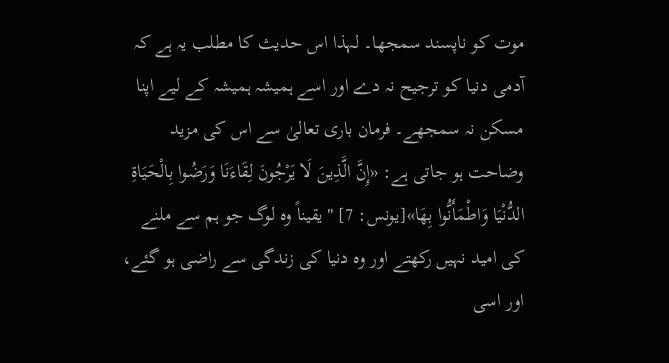موت کو ناپسند سمجھا۔ لہذا اس حدیث کا مطلب یہ ہے کہ آدمی دنیا کو ترجیح نہ دے اور اسے ہمیشہ ہمیشہ کے لیے اپنا مسکن نہ سمجھے۔ فرمان باری تعالیٰ سے اس کی مزید وضاحت ہو جاتی ہے: «إِنَّ الَّذِينَ لَا يَرْجُونَ لِقَاءَنَا وَرَضُوا بِالْحَيَاةِ الدُّنْيَا وَاطْمَأَنُّوا بِهَا»[يونس: 7] "یقیناً وہ لوگ جو ہم سے ملنے کی امید نہیں رکھتے اور وہ دنیا کی زندگی سے راضی ہو گئے، اور اسی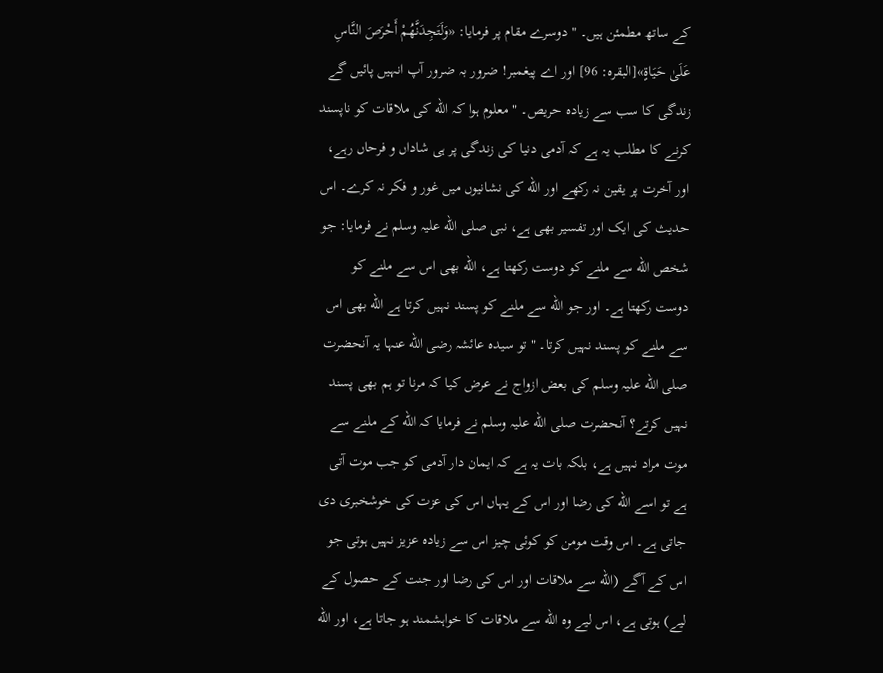کے ساتھ مطمئن ہیں۔ " دوسرے مقام پر فرمایا: «وَلَتَجِدَنَّهُمْ أَحْرَصَ النَّاسِ عَلَىٰ حَيَاةٍ»[البقره: 96] اور اے پیغمبر! ضرور بہ ضرور آپ انہیں پائیں گے زندگی کا سب سے زیادہ حریص۔ " معلوم ہوا کہ الله کی ملاقات کو ناپسند کرنے کا مطلب یہ ہے کہ آدمی دنیا کی زندگی پر ہی شاداں و فرحاں رہے، اور آخرت پر یقین نہ رکھے اور الله کی نشانیوں میں غور و فکر نہ کرے۔ اس حدیث کی ایک اور تفسیر بھی ہے، نبی صلی الله علیہ وسلم نے فرمایا: جو شخص الله سے ملنے کو دوست رکھتا ہے، الله بھی اس سے ملنے کو دوست رکھتا ہے۔ اور جو الله سے ملنے کو پسند نہیں کرتا ہے الله بھی اس سے ملنے کو پسند نہیں کرتا۔ " تو سیدہ عائشہ رضی الله عنہا یہ آنحضرت صلی الله علیہ وسلم کی بعض ازواج نے عرض کیا کہ مرنا تو ہم بھی پسند نہیں کرتے؟ آنحضرت صلی الله علیہ وسلم نے فرمایا کہ الله کے ملنے سے موت مراد نہیں ہے، بلکہ بات یہ ہے کہ ایمان دار آدمی کو جب موت آتی ہے تو اسے الله کی رضا اور اس کے یہاں اس کی عزت کی خوشخبری دی جاتی ہے۔ اس وقت مومن کو کوئی چیز اس سے زیادہ عزیز نہیں ہوتی جو اس کے آگے (الله سے ملاقات اور اس کی رضا اور جنت کے حصول کے لیے) ہوتی ہے، اس لیے وہ الله سے ملاقات کا خواہشمند ہو جاتا ہے، اور الله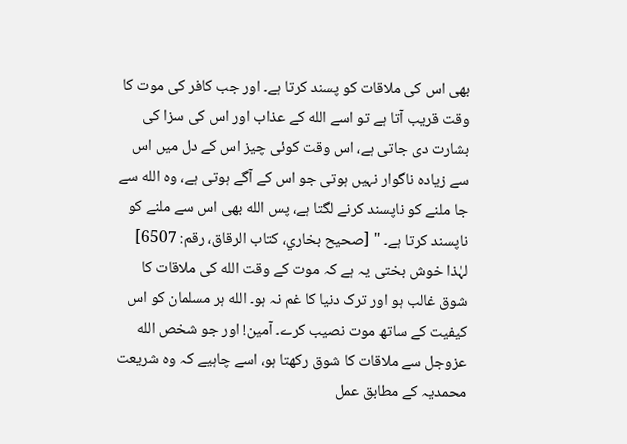بھی اس کی ملاقات کو پسند کرتا ہے۔ اور جب کافر کی موت کا وقت قریب آتا ہے تو اسے الله کے عذاب اور اس کی سزا کی بشارت دی جاتی ہے، اس وقت کوئی چیز اس کے دل میں اس سے زیادہ ناگوار نہیں ہوتی جو اس کے آگے ہوتی ہے، وہ الله سے جا ملنے کو ناپسند کرنے لگتا ہے، پس الله بھی اس سے ملنے کو ناپسند کرتا ہے۔ " [صحيح بخاري، كتاب الرقاق، رقم: 6507] لہٰذا خوش بختی یہ ہے کہ موت کے وقت الله کی ملاقات کا شوق غالب ہو اور ترک دنیا کا غم نہ ہو۔ الله ہر مسلمان کو اس کیفیت کے ساتھ موت نصیب کرے۔ آمین! اور جو شخص الله عزوجل سے ملاقات کا شوق رکھتا ہو، اسے چاہیے کہ وہ شریعت محمدیہ کے مطابق عمل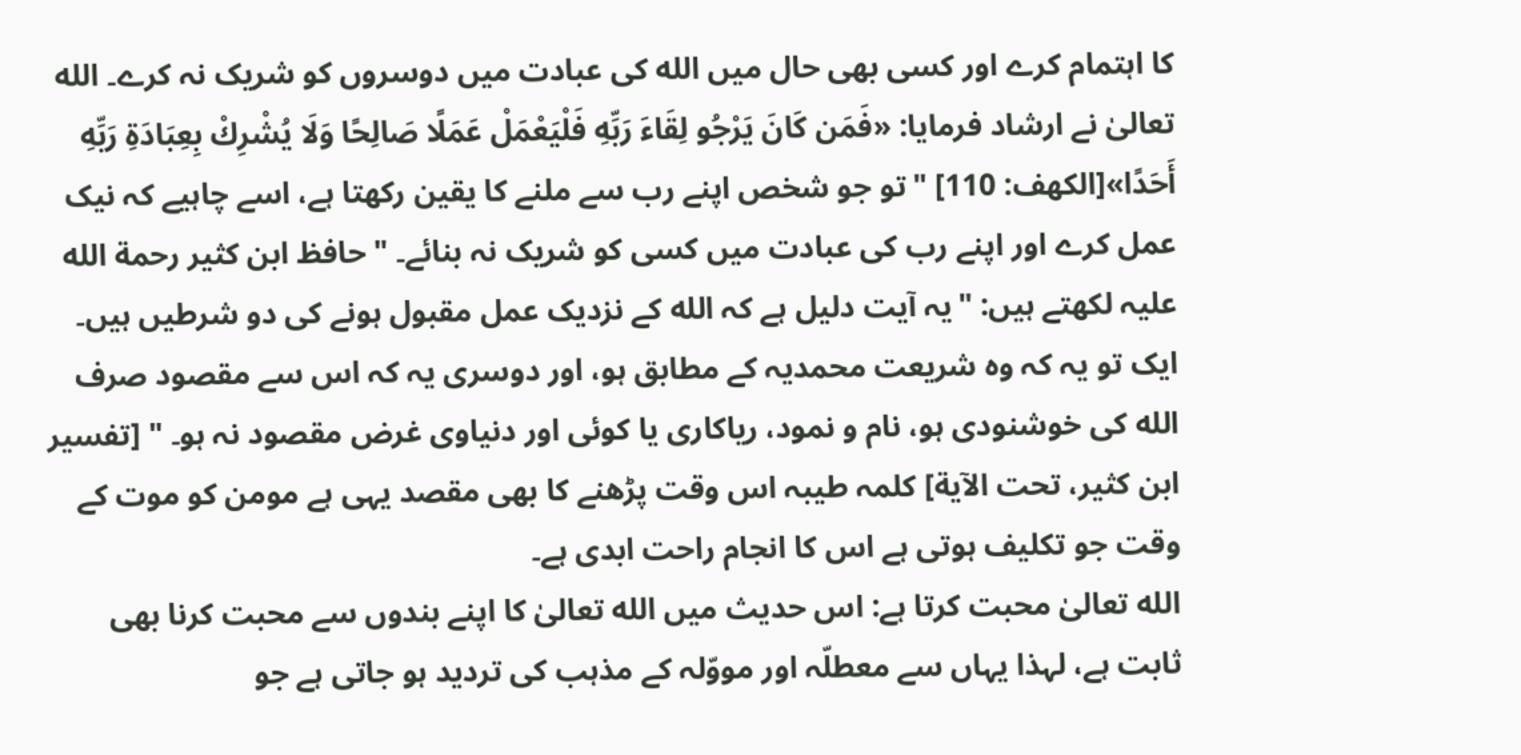کا اہتمام کرے اور کسی بھی حال میں الله کی عبادت میں دوسروں کو شریک نہ کرے۔ الله تعالیٰ نے ارشاد فرمایا: «فَمَن كَانَ يَرْجُو لِقَاءَ رَبِّهِ فَلْيَعْمَلْ عَمَلًا صَالِحًا وَلَا يُشْرِكْ بِعِبَادَةِ رَبِّهِ أَحَدًا»[الكهف: 110] "تو جو شخص اپنے رب سے ملنے کا یقین رکھتا ہے، اسے چاہیے کہ نیک عمل کرے اور اپنے رب کی عبادت میں کسی کو شریک نہ بنائے۔ " حافظ ابن کثیر رحمة الله علیہ لکھتے ہیں: "یہ آیت دلیل ہے کہ الله کے نزدیک عمل مقبول ہونے کی دو شرطیں ہیں۔ ایک تو یہ کہ وہ شریعت محمدیہ کے مطابق ہو، اور دوسری یہ کہ اس سے مقصود صرف الله کی خوشنودی ہو، نام و نمود، ریاکاری یا کوئی اور دنیاوی غرض مقصود نہ ہو۔ " [تفسير ابن كثير، تحت الآية] کلمہ طیبہ اس وقت پڑھنے کا بھی مقصد یہی ہے مومن کو موت کے وقت جو تکلیف ہوتی ہے اس کا انجام راحت ابدی ہے۔
الله تعالیٰ محبت کرتا ہے: اس حدیث میں الله تعالیٰ کا اپنے بندوں سے محبت کرنا بھی ثابت ہے، لہذا یہاں سے معطلّہ اور مووّلہ کے مذہب کی تردید ہو جاتی ہے جو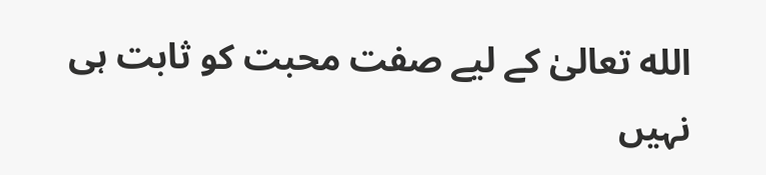الله تعالیٰ کے لیے صفت محبت کو ثابت ہی نہیں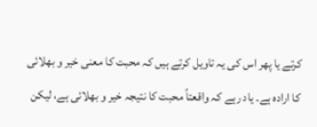کرتے یا پھر اس کی یہ تاویل کرتے ہیں کہ محبت کا معنی خیر و بھلائی کا ارادہ ہے۔ یاد رہے کہ واقعتاً محبت کا نتیجہ خیر و بھلائی ہے، لیکن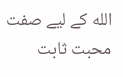الله کے لیے صفت محبت ثابت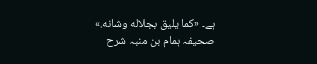ہے۔ «كما يليق بجلاله وشانه.»
صحیفہ ہمام بن منبہ شرح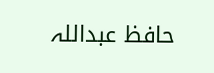حافظ عبداللہ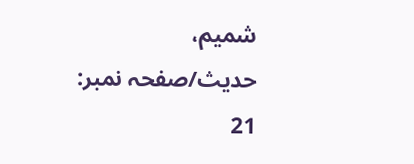شمیم، حدیث/صفحہ نمبر: 21